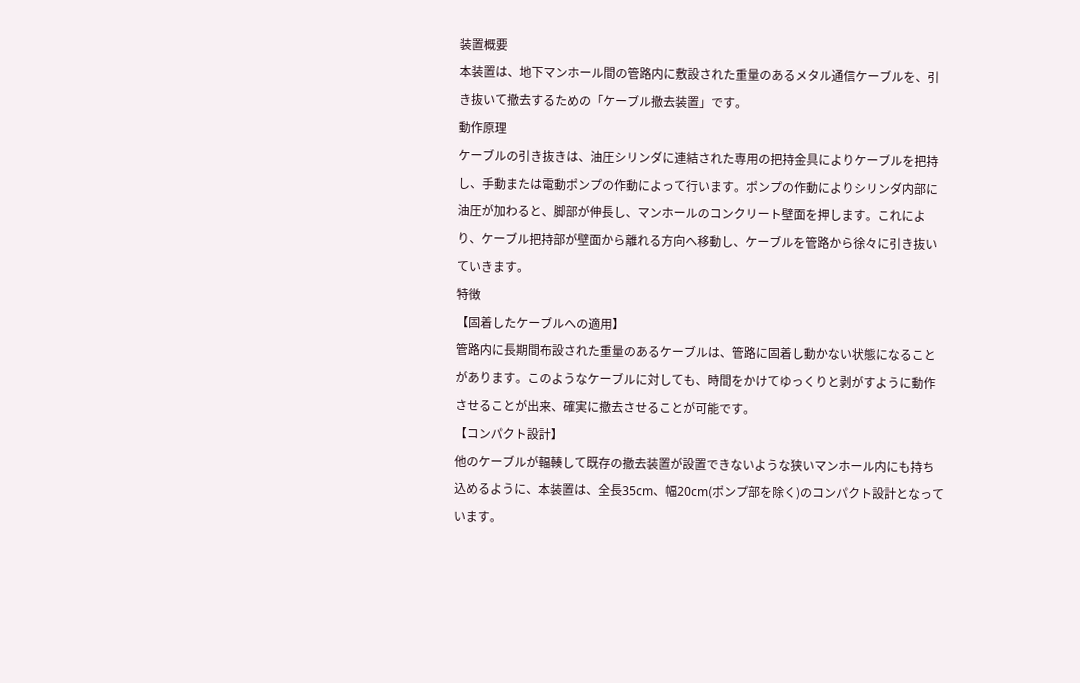装置概要
本装置は、地下マンホール間の管路内に敷設された重量のあるメタル通信ケーブルを、引き抜いて撤去するための「ケーブル撤去装置」です。
動作原理
ケーブルの引き抜きは、油圧シリンダに連結された専用の把持金具によりケーブルを把持し、手動または電動ポンプの作動によって行います。ポンプの作動によりシリンダ内部に油圧が加わると、脚部が伸長し、マンホールのコンクリート壁面を押します。これにより、ケーブル把持部が壁面から離れる方向へ移動し、ケーブルを管路から徐々に引き抜いていきます。
特徴
【固着したケーブルへの適用】
管路内に長期間布設された重量のあるケーブルは、管路に固着し動かない状態になることがあります。このようなケーブルに対しても、時間をかけてゆっくりと剥がすように動作させることが出来、確実に撤去させることが可能です。
【コンパクト設計】
他のケーブルが輻輳して既存の撤去装置が設置できないような狭いマンホール内にも持ち込めるように、本装置は、全長35cm、幅20cm(ポンプ部を除く)のコンパクト設計となっています。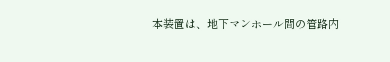本装置は、地下マンホール間の管路内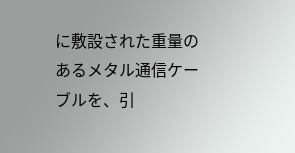に敷設された重量のあるメタル通信ケーブルを、引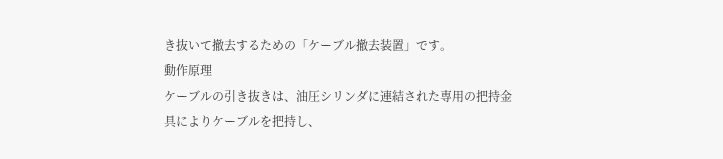き抜いて撤去するための「ケーブル撤去装置」です。
動作原理
ケーブルの引き抜きは、油圧シリンダに連結された専用の把持金具によりケーブルを把持し、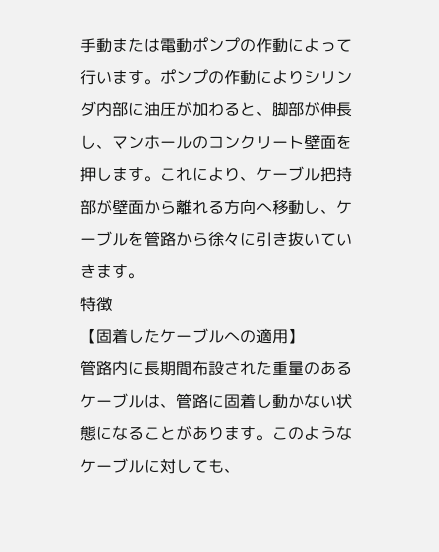手動または電動ポンプの作動によって行います。ポンプの作動によりシリンダ内部に油圧が加わると、脚部が伸長し、マンホールのコンクリート壁面を押します。これにより、ケーブル把持部が壁面から離れる方向へ移動し、ケーブルを管路から徐々に引き抜いていきます。
特徴
【固着したケーブルへの適用】
管路内に長期間布設された重量のあるケーブルは、管路に固着し動かない状態になることがあります。このようなケーブルに対しても、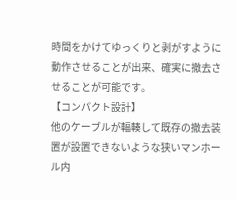時間をかけてゆっくりと剥がすように動作させることが出来、確実に撤去させることが可能です。
【コンパクト設計】
他のケーブルが輻輳して既存の撤去装置が設置できないような狭いマンホール内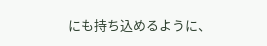にも持ち込めるように、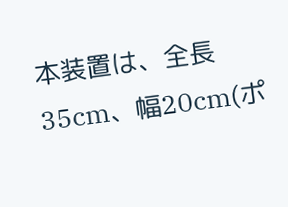本装置は、全長35cm、幅20cm(ポ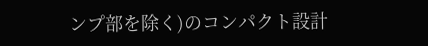ンプ部を除く)のコンパクト設計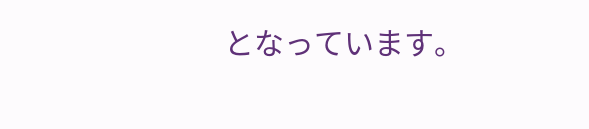となっています。